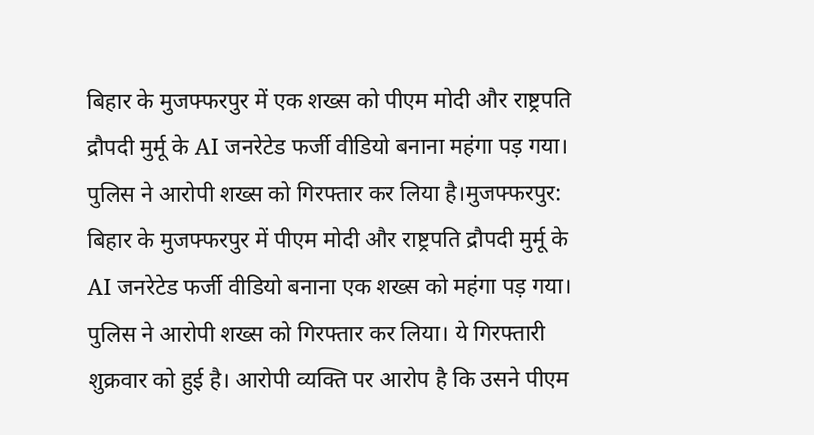बिहार के मुजफ्फरपुर में एक शख्स को पीएम मोदी और राष्ट्रपति द्रौपदी मुर्मू के AI जनरेटेड फर्जी वीडियो बनाना महंगा पड़ गया। पुलिस ने आरोपी शख्स को गिरफ्तार कर लिया है।मुजफ्फरपुर: बिहार के मुजफ्फरपुर में पीएम मोदी और राष्ट्रपति द्रौपदी मुर्मू के AI जनरेटेड फर्जी वीडियो बनाना एक शख्स को महंगा पड़ गया। पुलिस ने आरोपी शख्स को गिरफ्तार कर लिया। ये गिरफ्तारी शुक्रवार को हुई है। आरोपी व्यक्ति पर आरोप है कि उसने पीएम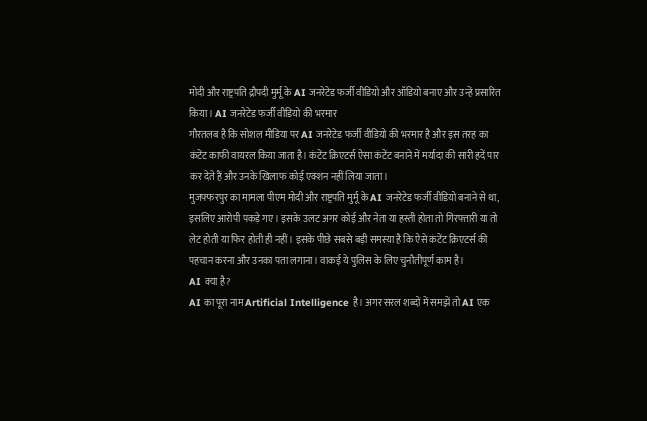मोदी और राष्ट्रपति द्रौपदी मुर्मू के AI जनरेटेड फर्जी वीडियो और ऑडियो बनाए और उन्हें प्रसारित किया। AI जनरेटेड फर्जी वीडियो की भरमार
गौरतलब है कि सोशल मीडिया पर AI जनरेटेड फर्जी वीडियो की भरमार है और इस तरह का कंटेंट काफी वायरल किया जाता है। कंटेंट क्रिएटर्स ऐसा कंटेंट बनाने में मर्यादा की सारी हदें पार कर देते हैं और उनके खिलाफ कोई एक्शन नहीं लिया जाता।
मुजफ्फरपुर का मामला पीएम मोदी और राष्ट्रपति मुर्मू के AI जनरेटेड फर्जी वीडियो बनाने से था, इसलिए आरोपी पकड़े गए। इसके उलट अगर कोई और नेता या हस्ती होता तो गिरफ्तारी या तो लेट होती या फिर होती ही नहीं। इसके पीछे सबसे बड़ी समस्या है कि ऐसे कंटेंट क्रिएटर्स की पहचान करना और उनका पता लगाना। वाकई ये पुलिस के लिए चुनौतीपूर्ण काम है।
AI क्या है?
AI का पूरा नाम Artificial Intelligence है। अगर सरल शब्दों में समझें तो AI एक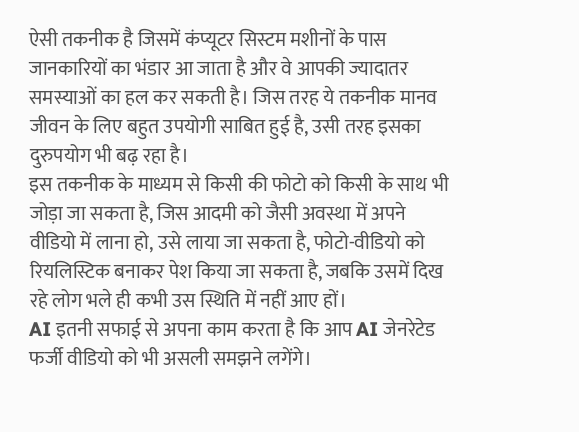ऐसी तकनीक है जिसमें कंप्यूटर सिस्टम मशीनों के पास जानकारियों का भंडार आ जाता है और वे आपकी ज्यादातर समस्याओं का हल कर सकती है। जिस तरह ये तकनीक मानव जीवन के लिए बहुत उपयोगी साबित हुई है, उसी तरह इसका दुरुपयोग भी बढ़ रहा है।
इस तकनीक के माध्यम से किसी की फोटो को किसी के साथ भी जोड़ा जा सकता है, जिस आदमी को जैसी अवस्था में अपने वीडियो में लाना हो, उसे लाया जा सकता है, फोटो-वीडियो को रियलिस्टिक बनाकर पेश किया जा सकता है, जबकि उसमें दिख रहे लोग भले ही कभी उस स्थिति में नहीं आए हों।
AI इतनी सफाई से अपना काम करता है कि आप AI जेनरेटेड फर्जी वीडियो को भी असली समझने लगेंगे।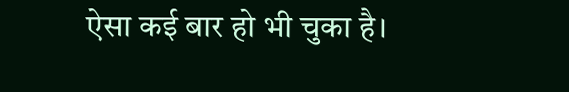ऐसा कई बार हो भी चुका है।